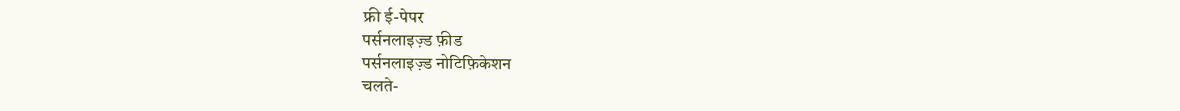फ्री ई-पेपर
पर्सनलाइज़्ड फ़ीड
पर्सनलाइज़्ड नोटिफ़िकेशन
चलते-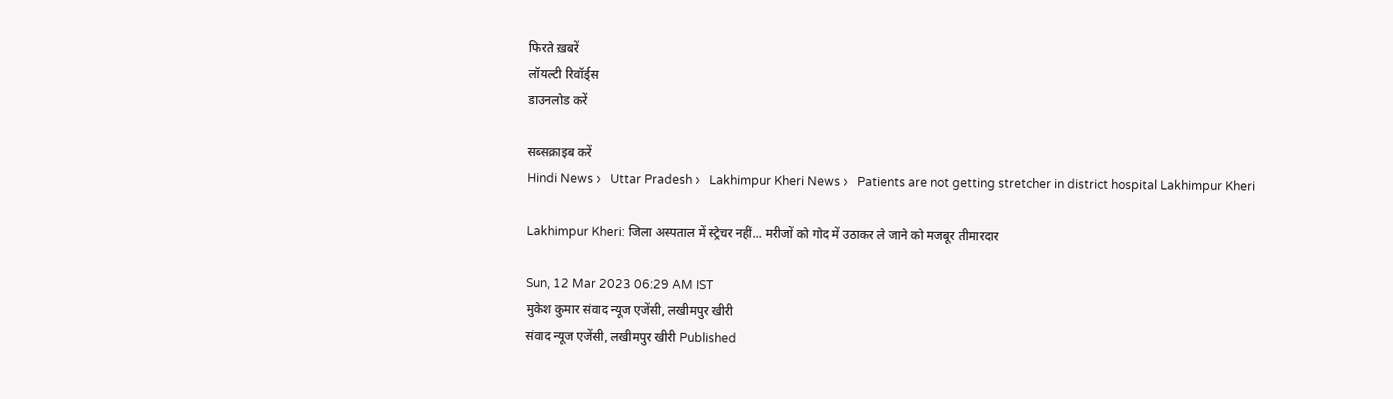फिरते ख़बरें
लॉयल्टी रिवॉर्ड्स
डाउनलोड करें

सब्सक्राइब करें
Hindi News ›   Uttar Pradesh ›   Lakhimpur Kheri News ›   Patients are not getting stretcher in district hospital Lakhimpur Kheri

Lakhimpur Kheri: जिला अस्पताल में स्ट्रेचर नहीं... मरीजों को गोद में उठाकर ले जाने को मजबूर तीमारदार

Sun, 12 Mar 2023 06:29 AM IST
मुकेश कुमार संवाद न्यूज एजेंसी, लखीमपुर खीरी
संवाद न्यूज एजेंसी, लखीमपुर खीरी Published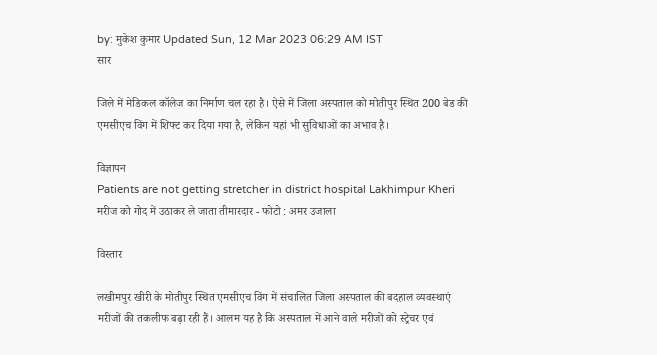by: मुकेश कुमार Updated Sun, 12 Mar 2023 06:29 AM IST
सार

जिले में मेडिकल कॉलेज का निर्माण चल रहा है। ऐसे में जिला अस्पताल को मोतीपुर स्थित 200 बेड की एमसीएच विंग में शिफ्ट कर दिया गया है, लेकिन यहां भी सुविधाओं का अभाव है।

विज्ञापन
Patients are not getting stretcher in district hospital Lakhimpur Kheri
मरीज को गोद में उठाकर ले जाता तीमारदार - फोटो : अमर उजाला

विस्तार

लखीमपुर खीरी के मोतीपुर स्थित एमसीएच विंग में संचालित जिला अस्पताल की बदहाल व्यवस्थाएं मरीजों की तकलीफ बढ़ा रही हैं। आलम यह है कि अस्पताल में आने वाले मरीजों को स्ट्रेचर एवं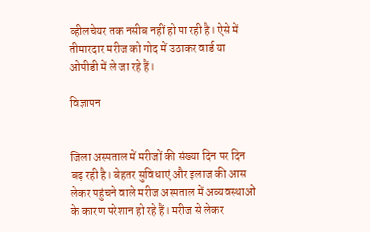व्हीलचेयर तक नसीब नहीं हो पा रही है। ऐसे में तीमारदार मरीज को गोद में उठाकर वार्ड या ओपीडी में ले जा रहे हैं।

विज्ञापन


जिला अस्पताल में मरीजों की संख्या दिन पर दिन बढ़ रही है। बेहतर सुविधाएं और इलाज की आस लेकर पहुंचने वाले मरीज अस्पताल में अव्यवस्थाओं के कारण परेशान हो रहे हैं। मरीज से लेकर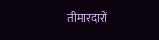तीमारदारों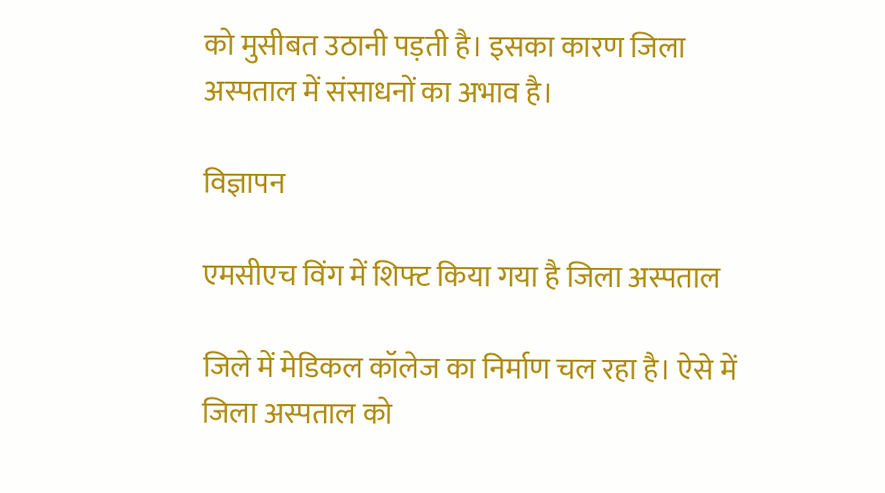को मुसीबत उठानी पड़ती है। इसका कारण जिला अस्पताल में संसाधनों का अभाव है।

विज्ञापन

एमसीएच विंग में शिफ्ट किया गया है जिला अस्पताल

जिले में मेडिकल कॉलेज का निर्माण चल रहा है। ऐसे में जिला अस्पताल को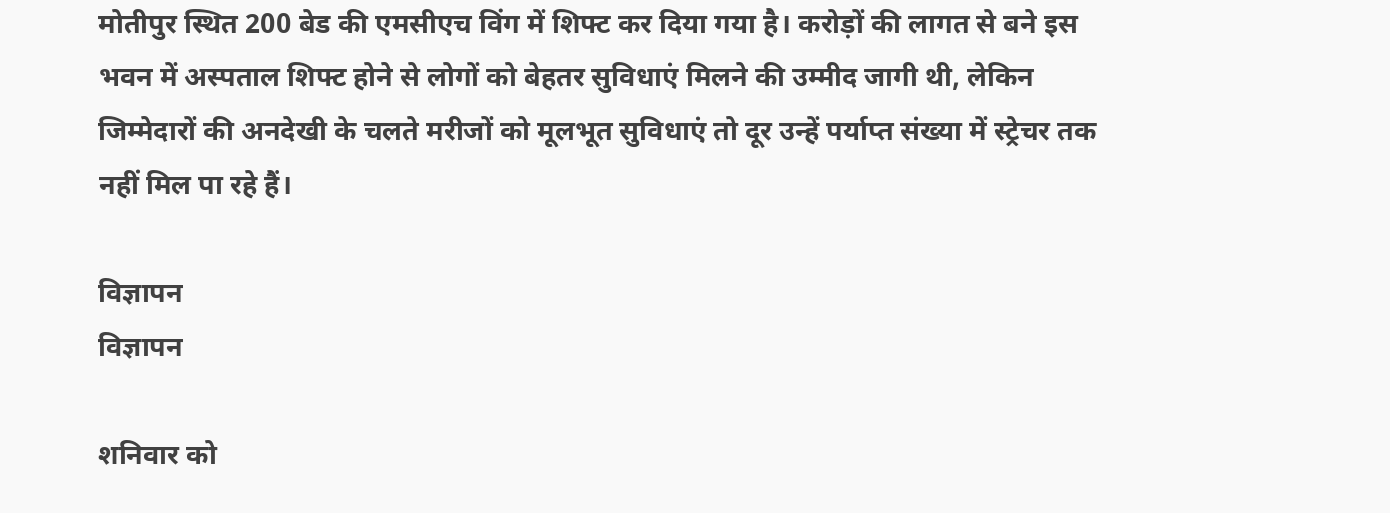मोतीपुर स्थित 200 बेड की एमसीएच विंग में शिफ्ट कर दिया गया है। करोड़ों की लागत से बने इस भवन में अस्पताल शिफ्ट होने से लोगों को बेहतर सुविधाएं मिलने की उम्मीद जागी थी, लेकिन जिम्मेदारों की अनदेखी के चलते मरीजों को मूलभूत सुविधाएं तो दूर उन्हें पर्याप्त संख्या में स्ट्रेचर तक नहीं मिल पा रहे हैं।

विज्ञापन
विज्ञापन

शनिवार को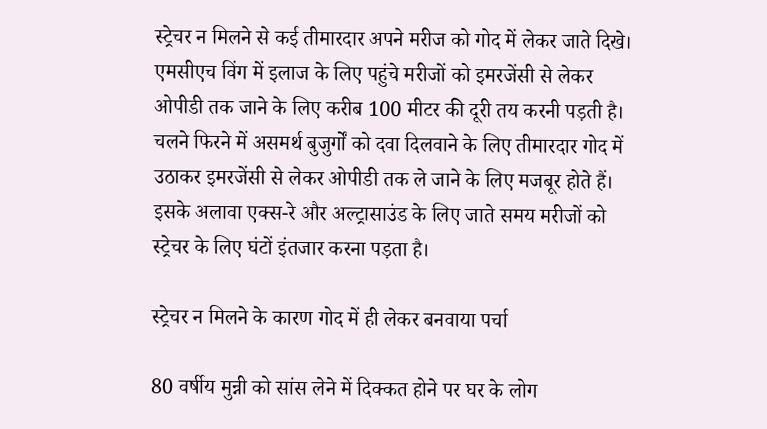स्ट्रेचर न मिलने से कई तीमारदार अपने मरीज को गोद में लेकर जाते दिखे। एमसीएच विंग में इलाज के लिए पहुंचे मरीजों को इमरजेंसी से लेकर ओपीडी तक जाने के लिए करीब 100 मीटर की दूरी तय करनी पड़ती है। चलने फिरने में असमर्थ बुजुर्गों को दवा दिलवाने के लिए तीमारदार गोद में उठाकर इमरजेंसी से लेकर ओपीडी तक ले जाने के लिए मजबूर होते हैं। इसके अलावा एक्स-रे और अल्ट्रासाउंड के लिए जाते समय मरीजों को स्ट्रेचर के लिए घंटों इंतजार करना पड़ता है।

स्ट्रेचर न मिलने के कारण गोद में ही लेकर बनवाया पर्चा

80 वर्षीय मुन्नी को सांस लेने में दिक्कत होने पर घर के लोग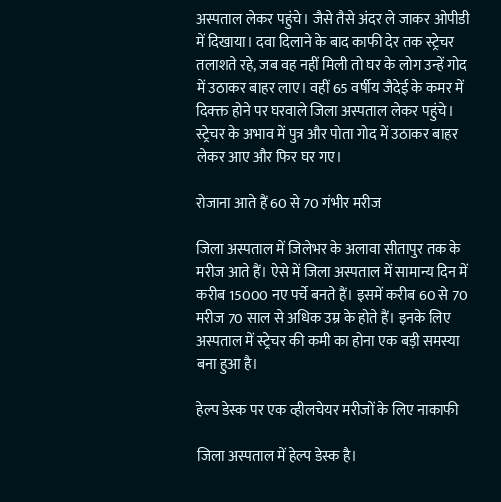अस्पताल लेकर पहुंचे। जैसे तैसे अंदर ले जाकर ओपीडी में दिखाया। दवा दिलाने के बाद काफी देर तक स्ट्रेचर तलाशते रहे, जब वह नहीं मिली तो घर के लोग उन्हें गोद में उठाकर बाहर लाए। वहीं 65 वर्षीय जैदेई के कमर में दिक्क्त होने पर घरवाले जिला अस्पताल लेकर पहुंचे। स्ट्रेचर के अभाव में पुत्र और पोता गोद में उठाकर बाहर लेकर आए और फिर घर गए।

रोजाना आते हैं 60 से 70 गंभीर मरीज

जिला अस्पताल में जिलेभर के अलावा सीतापुर तक के मरीज आते हैं। ऐसे में जिला अस्पताल में सामान्य दिन में करीब 15000 नए पर्चे बनते हैं। इसमें करीब 60 से 70 मरीज 70 साल से अधिक उम्र के होते हैं। इनके लिए अस्पताल में स्ट्रेचर की कमी का होना एक बड़ी समस्या बना हुआ है।

हेल्प डेस्क पर एक व्हीलचेयर मरीजों के लिए नाकाफी

जिला अस्पताल में हेल्प डेस्क है।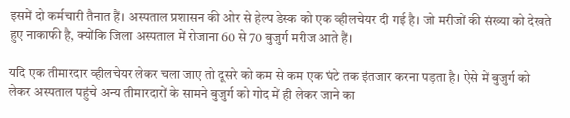इसमें दो कर्मचारी तैनात हैं। अस्पताल प्रशासन की ओर से हेल्प डेस्क को एक व्हीलचेयर दी गई है। जो मरीजों की संख्या को देखते हुए नाकाफी है, क्योंकि जिला अस्पताल में रोजाना 60 से 70 बुजुर्ग मरीज आते हैं।

यदि एक तीमारदार व्हीलचेयर लेकर चला जाए तो दूसरे को कम से कम एक घंटे तक इंतजार करना पड़ता है। ऐसे में बुजुर्ग को लेकर अस्पताल पहुंचे अन्य तीमारदारों के सामने बुजुर्ग को गोद में ही लेकर जाने का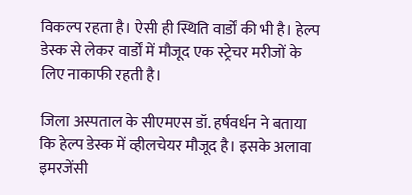विकल्प रहता है। ऐसी ही स्थिति वार्डों की भी है। हेल्प डेस्क से लेकर वार्डों में मौजूद एक स्ट्रेचर मरीजों के लिए नाकाफी रहती है।

जिला अस्पताल के सीएमएस डॉ. हर्षवर्धन ने बताया कि हेल्प डेस्क में व्हीलचेयर मौजूद है। इसके अलावा इमरजेंसी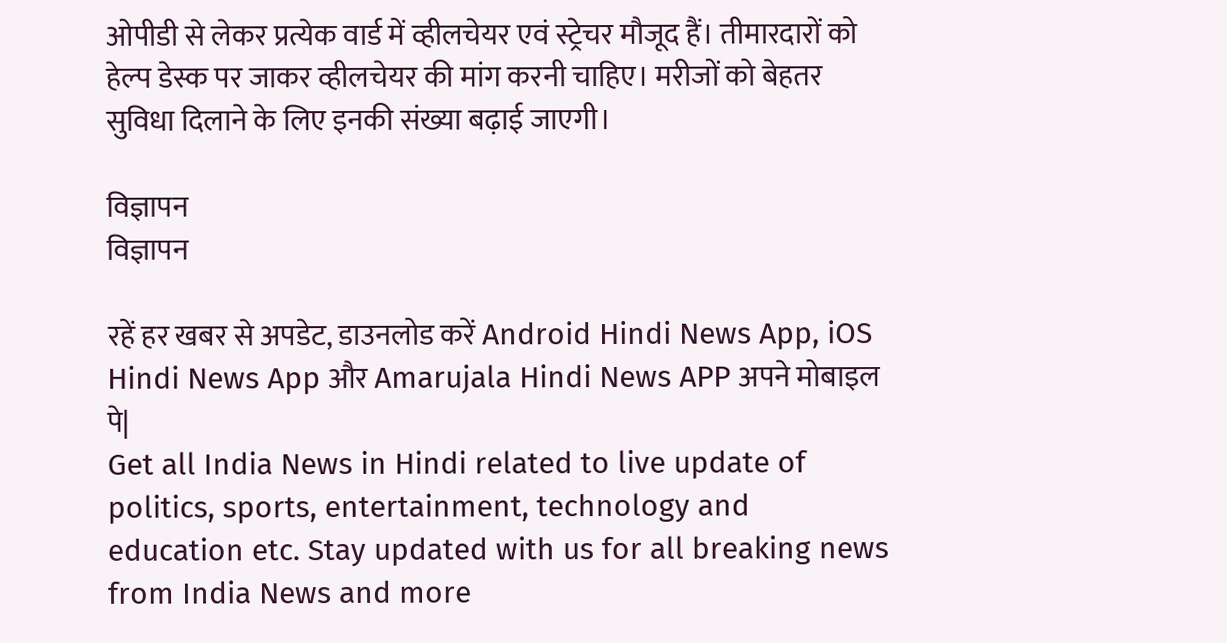ओपीडी से लेकर प्रत्येक वार्ड में व्हीलचेयर एवं स्ट्रेचर मौजूद हैं। तीमारदारों को हेल्प डेस्क पर जाकर व्हीलचेयर की मांग करनी चाहिए। मरीजों को बेहतर सुविधा दिलाने के लिए इनकी संख्या बढ़ाई जाएगी।

विज्ञापन
विज्ञापन

रहें हर खबर से अपडेट, डाउनलोड करें Android Hindi News App, iOS Hindi News App और Amarujala Hindi News APP अपने मोबाइल पे|
Get all India News in Hindi related to live update of politics, sports, entertainment, technology and education etc. Stay updated with us for all breaking news from India News and more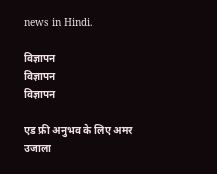news in Hindi.

विज्ञापन
विज्ञापन
विज्ञापन

एड फ्री अनुभव के लिए अमर उजाला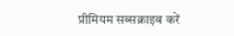प्रीमियम सब्सक्राइब करें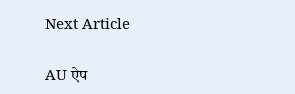Next Article

AU ऐप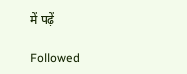में पढ़ें

Followed